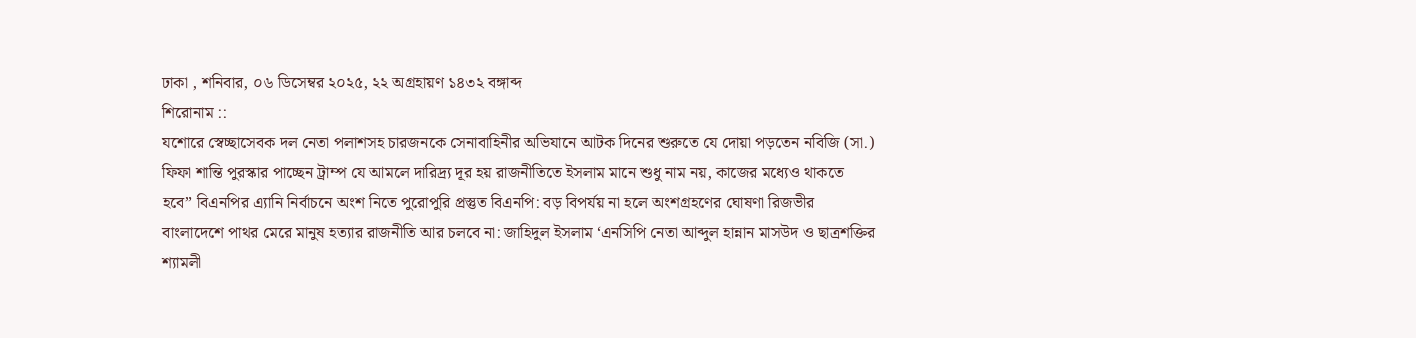ঢাকা , শনিবার, ০৬ ডিসেম্বর ২০২৫, ২২ অগ্রহায়ণ ১৪৩২ বঙ্গাব্দ
শিরোনাম ::
যশোরে স্বেচ্ছাসেবক দল নেতা পলাশসহ চারজনকে সেনাবাহিনীর অভিযানে আটক দিনের শুরুতে যে দোয়া পড়তেন নবিজি (সা.) ফিফা শান্তি পুরস্কার পাচ্ছেন ট্রাম্প যে আমলে দারিদ্র্য দূর হয় রাজনীতিতে ইসলাম মানে শুধু নাম নয়, কাজের মধ্যেও থাকতে হবে” বিএনপির এ্যানি নির্বাচনে অংশ নিতে পুরোপুরি প্রস্তুত বিএনপি: বড় বিপর্যয় না হলে অংশগ্রহণের ঘোষণা রিজভীর বাংলাদেশে পাথর মেরে মানুষ হত্যার রাজনীতি আর চলবে না: জাহিদুল ইসলাম ‘এনসিপি নেতা আব্দুল হান্নান মাসউদ ও ছাত্রশক্তির শ্যামলী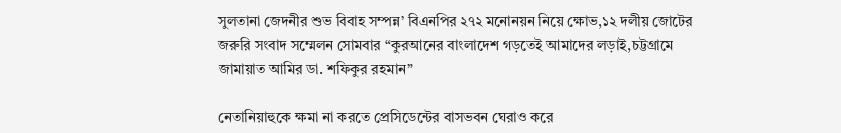সুলতানা জেদনীর শুভ বিবাহ সম্পন্ন’ বিএনপির ২৭২ মনোনয়ন নিয়ে ক্ষোভ,১২ দলীয় জোটের জরুরি সংবাদ সম্মেলন সোমবার “কুরআনের বাংলাদেশ গড়তেই আমাদের লড়াই,চট্টগ্রামে জামায়াত আমির ডা. শফিকুর রহমান”

নেতানিয়াহুকে ক্ষমা না করতে প্রেসিডেন্টের বাসভবন ঘেরাও করে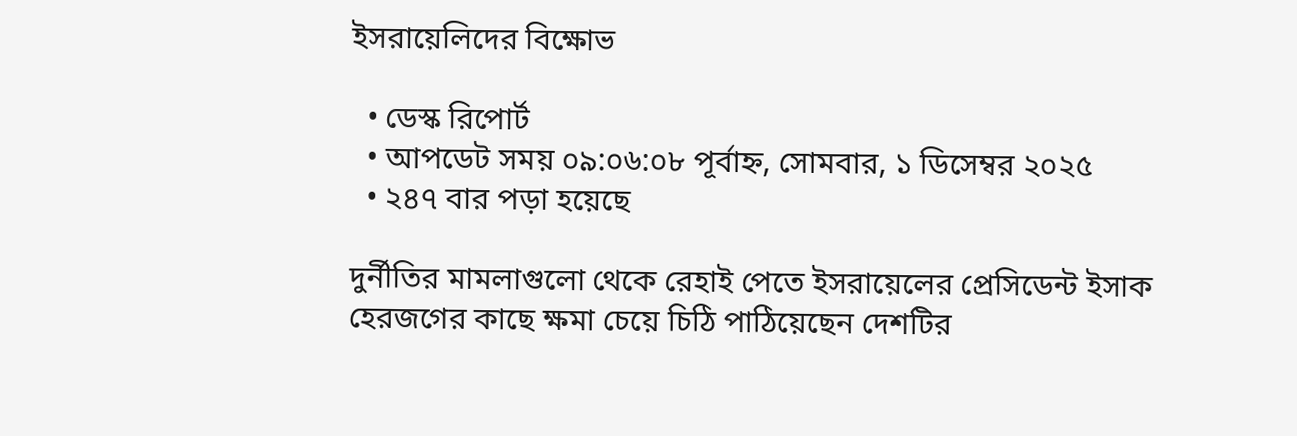ইসরায়েলিদের বিক্ষোভ

  • ডেস্ক রিপোর্ট
  • আপডেট সময় ০৯:০৬:০৮ পূর্বাহ্ন, সোমবার, ১ ডিসেম্বর ২০২৫
  • ২৪৭ বার পড়া হয়েছে

দুর্নীতির মামলাগুলো থেকে রেহাই পেতে ইসরায়েলের প্রেসিডেন্ট ইসাক হেরজগের কাছে ক্ষমা চেয়ে চিঠি পাঠিয়েছেন দেশটির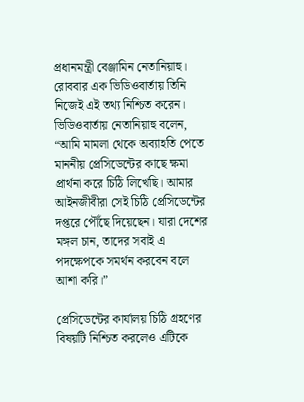প্রধানমন্ত্রী বেঞ্জামিন নেতানিয়াহু। রোববার এক ভিডিওবার্তায় তিনি নিজেই এই তথ্য নিশ্চিত করেন। ভিডিওবার্তায় নেতানিয়াহু বলেন, “আমি মামলা থেকে অব্যাহতি পেতে মাননীয় প্রেসিডেন্টের কাছে ক্ষমা প্রার্থনা করে চিঠি লিখেছি। আমার আইনজীবীরা সেই চিঠি প্রেসিডেন্টের দপ্তরে পৌঁছে দিয়েছেন। যারা দেশের মঙ্গল চান, তাদের সবাই এ পদক্ষেপকে সমর্থন করবেন বলে আশা করি।”

প্রেসিডেন্টের কার্যালয় চিঠি গ্রহণের বিষয়টি নিশ্চিত করলেও এটিকে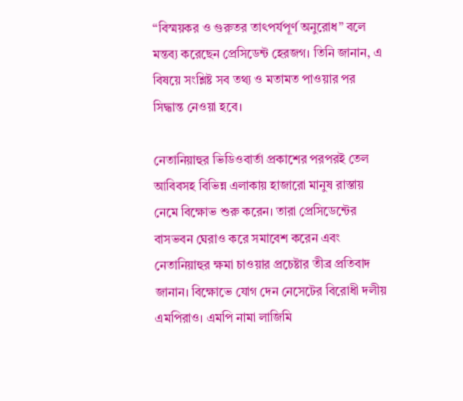“বিস্ময়কর ও গুরুতর তাৎপর্যপূর্ণ অনুরোধ” বলে মন্তব্য করেছেন প্রেসিডেন্ট হেরজগ। তিনি জানান, এ বিষয়ে সংশ্লিষ্ট সব তথ্য ও মতামত পাওয়ার পর সিদ্ধান্ত নেওয়া হবে।

নেতানিয়াহুর ভিডিওবার্তা প্রকাশের পরপরই তেল আবিবসহ বিভিন্ন এলাকায় হাজারো মানুষ রাস্তায় নেমে বিক্ষোভ শুরু করেন। তারা প্রেসিডেন্টের বাসভবন ঘেরাও করে সমাবেশ করেন এবং নেতানিয়াহুর ক্ষমা চাওয়ার প্রচেষ্টার তীব্র প্রতিবাদ জানান। বিক্ষোভে যোগ দেন নেসেটের বিরোধী দলীয় এমপিরাও। এমপি নামা লাজিমি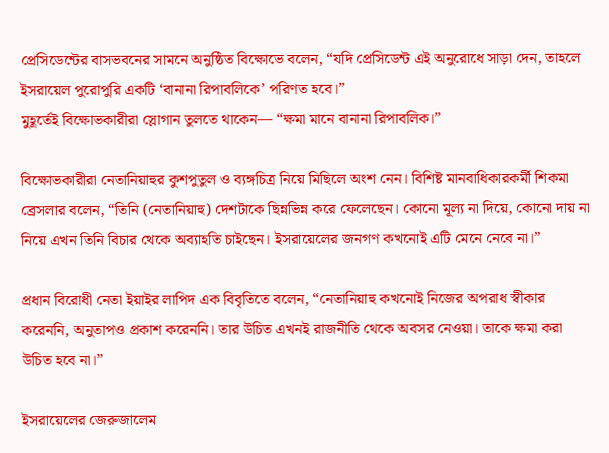প্রেসিডেন্টের বাসভবনের সামনে অনুষ্ঠিত বিক্ষোভে বলেন, “যদি প্রেসিডেন্ট এই অনুরোধে সাড়া দেন, তাহলে ইসরায়েল পুরোপুরি একটি ‘বানানা রিপাবলিকে’ পরিণত হবে।”
মুহূর্তেই বিক্ষোভকারীরা স্লোগান তুলতে থাকেন— “ক্ষমা মানে বানানা রিপাবলিক।”

বিক্ষোভকারীরা নেতানিয়াহুর কুশপুতুল ও ব্যঙ্গচিত্র নিয়ে মিছিলে অংশ নেন। বিশিষ্ট মানবাধিকারকর্মী শিকমা ব্রেসলার বলেন, “তিনি (নেতানিয়াহু) দেশটাকে ছিন্নভিন্ন করে ফেলেছেন। কোনো মূল্য না দিয়ে, কোনো দায় না নিয়ে এখন তিনি বিচার থেকে অব্যাহতি চাইছেন। ইসরায়েলের জনগণ কখনোই এটি মেনে নেবে না।”

প্রধান বিরোধী নেতা ইয়াইর লাপিদ এক বিবৃতিতে বলেন, “নেতানিয়াহু কখনোই নিজের অপরাধ স্বীকার করেননি, অনুতাপও প্রকাশ করেননি। তার উচিত এখনই রাজনীতি থেকে অবসর নেওয়া। তাকে ক্ষমা করা উচিত হবে না।”

ইসরায়েলের জেরুজালেম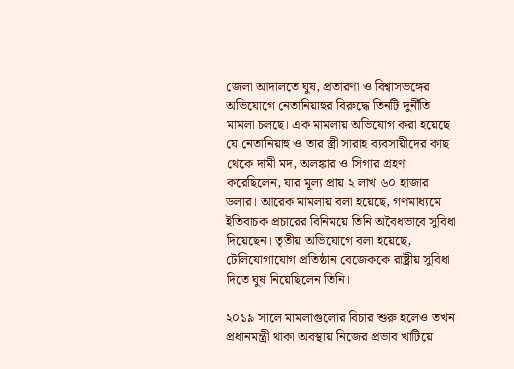জেলা আদালতে ঘুষ, প্রতারণা ও বিশ্বাসভঙ্গের অভিযোগে নেতানিয়াহুর বিরুদ্ধে তিনটি দুর্নীতি মামলা চলছে। এক মামলায় অভিযোগ করা হয়েছে যে নেতানিয়াহু ও তার স্ত্রী সারাহ ব্যবসায়ীদের কাছ থেকে দামী মদ, অলঙ্কার ও সিগার গ্রহণ করেছিলেন, যার মূল্য প্রায় ২ লাখ ৬০ হাজার ডলার। আরেক মামলায় বলা হয়েছে, গণমাধ্যমে ইতিবাচক প্রচারের বিনিময়ে তিনি অবৈধভাবে সুবিধা দিয়েছেন। তৃতীয় অভিযোগে বলা হয়েছে, টেলিযোগাযোগ প্রতিষ্ঠান বেজেককে রাষ্ট্রীয় সুবিধা দিতে ঘুষ নিয়েছিলেন তিনি।

২০১৯ সালে মামলাগুলোর বিচার শুরু হলেও তখন প্রধানমন্ত্রী থাকা অবস্থায় নিজের প্রভাব খাটিয়ে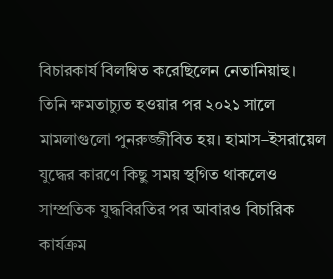বিচারকার্য বিলম্বিত করেছিলেন নেতানিয়াহু। তিনি ক্ষমতাচ্যুত হওয়ার পর ২০২১ সালে মামলাগুলো পুনরুজ্জীবিত হয়। হামাস–ইসরায়েল যুদ্ধের কারণে কিছু সময় স্থগিত থাকলেও সাম্প্রতিক যুদ্ধবিরতির পর আবারও বিচারিক কার্যক্রম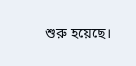শুরু হয়েছে।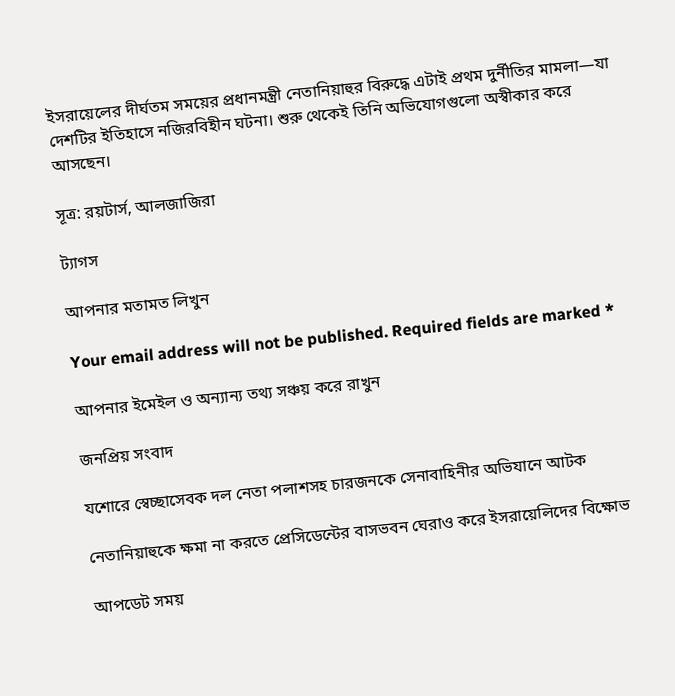ইসরায়েলের দীর্ঘতম সময়ের প্রধানমন্ত্রী নেতানিয়াহুর বিরুদ্ধে এটাই প্রথম দুর্নীতির মামলা—যা দেশটির ইতিহাসে নজিরবিহীন ঘটনা। শুরু থেকেই তিনি অভিযোগগুলো অস্বীকার করে আসছেন।

সূত্র: রয়টার্স, আলজাজিরা

ট্যাগস

আপনার মতামত লিখুন

Your email address will not be published. Required fields are marked *

আপনার ইমেইল ও অন্যান্য তথ্য সঞ্চয় করে রাখুন

জনপ্রিয় সংবাদ

যশোরে স্বেচ্ছাসেবক দল নেতা পলাশসহ চারজনকে সেনাবাহিনীর অভিযানে আটক

নেতানিয়াহুকে ক্ষমা না করতে প্রেসিডেন্টের বাসভবন ঘেরাও করে ইসরায়েলিদের বিক্ষোভ

আপডেট সময়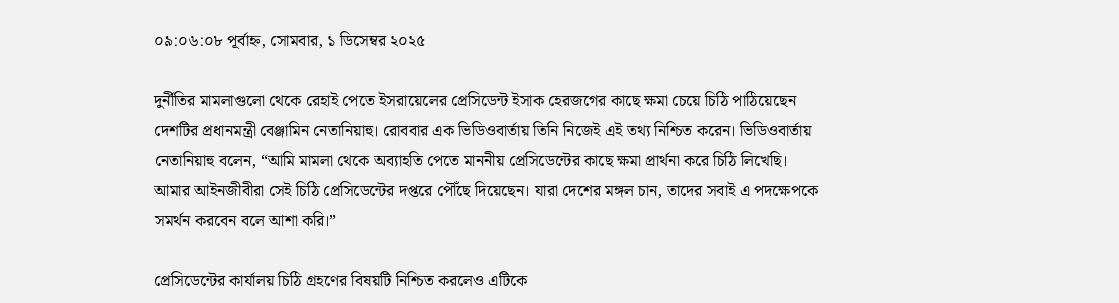০৯:০৬:০৮ পূর্বাহ্ন, সোমবার, ১ ডিসেম্বর ২০২৫

দুর্নীতির মামলাগুলো থেকে রেহাই পেতে ইসরায়েলের প্রেসিডেন্ট ইসাক হেরজগের কাছে ক্ষমা চেয়ে চিঠি পাঠিয়েছেন দেশটির প্রধানমন্ত্রী বেঞ্জামিন নেতানিয়াহু। রোববার এক ভিডিওবার্তায় তিনি নিজেই এই তথ্য নিশ্চিত করেন। ভিডিওবার্তায় নেতানিয়াহু বলেন, “আমি মামলা থেকে অব্যাহতি পেতে মাননীয় প্রেসিডেন্টের কাছে ক্ষমা প্রার্থনা করে চিঠি লিখেছি। আমার আইনজীবীরা সেই চিঠি প্রেসিডেন্টের দপ্তরে পৌঁছে দিয়েছেন। যারা দেশের মঙ্গল চান, তাদের সবাই এ পদক্ষেপকে সমর্থন করবেন বলে আশা করি।”

প্রেসিডেন্টের কার্যালয় চিঠি গ্রহণের বিষয়টি নিশ্চিত করলেও এটিকে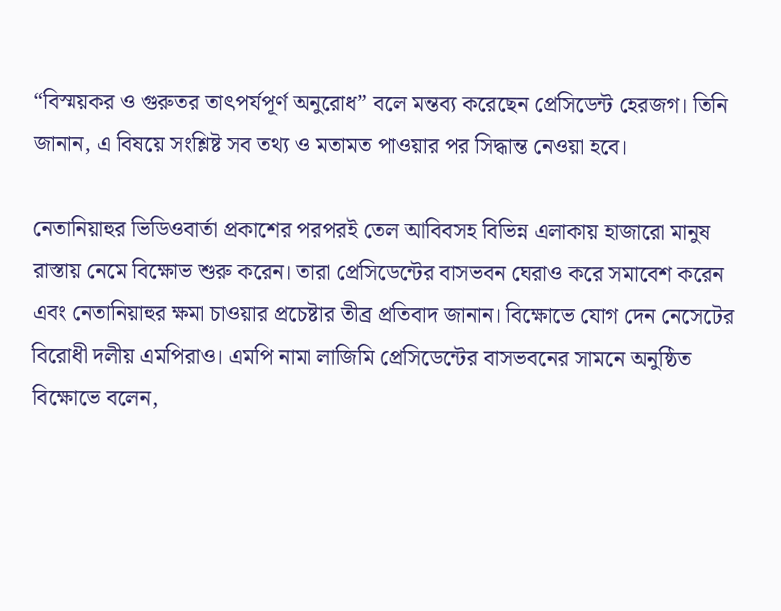“বিস্ময়কর ও গুরুতর তাৎপর্যপূর্ণ অনুরোধ” বলে মন্তব্য করেছেন প্রেসিডেন্ট হেরজগ। তিনি জানান, এ বিষয়ে সংশ্লিষ্ট সব তথ্য ও মতামত পাওয়ার পর সিদ্ধান্ত নেওয়া হবে।

নেতানিয়াহুর ভিডিওবার্তা প্রকাশের পরপরই তেল আবিবসহ বিভিন্ন এলাকায় হাজারো মানুষ রাস্তায় নেমে বিক্ষোভ শুরু করেন। তারা প্রেসিডেন্টের বাসভবন ঘেরাও করে সমাবেশ করেন এবং নেতানিয়াহুর ক্ষমা চাওয়ার প্রচেষ্টার তীব্র প্রতিবাদ জানান। বিক্ষোভে যোগ দেন নেসেটের বিরোধী দলীয় এমপিরাও। এমপি নামা লাজিমি প্রেসিডেন্টের বাসভবনের সামনে অনুষ্ঠিত বিক্ষোভে বলেন,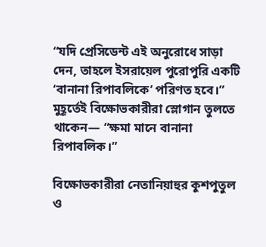“যদি প্রেসিডেন্ট এই অনুরোধে সাড়া দেন, তাহলে ইসরায়েল পুরোপুরি একটি ‘বানানা রিপাবলিকে’ পরিণত হবে।”
মুহূর্তেই বিক্ষোভকারীরা স্লোগান তুলতে থাকেন— “ক্ষমা মানে বানানা রিপাবলিক।”

বিক্ষোভকারীরা নেতানিয়াহুর কুশপুতুল ও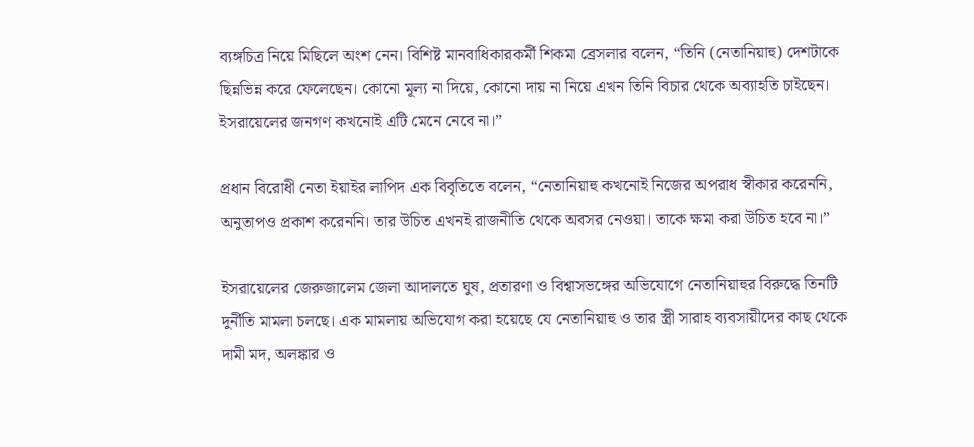ব্যঙ্গচিত্র নিয়ে মিছিলে অংশ নেন। বিশিষ্ট মানবাধিকারকর্মী শিকমা ব্রেসলার বলেন, “তিনি (নেতানিয়াহু) দেশটাকে ছিন্নভিন্ন করে ফেলেছেন। কোনো মূল্য না দিয়ে, কোনো দায় না নিয়ে এখন তিনি বিচার থেকে অব্যাহতি চাইছেন। ইসরায়েলের জনগণ কখনোই এটি মেনে নেবে না।”

প্রধান বিরোধী নেতা ইয়াইর লাপিদ এক বিবৃতিতে বলেন, “নেতানিয়াহু কখনোই নিজের অপরাধ স্বীকার করেননি, অনুতাপও প্রকাশ করেননি। তার উচিত এখনই রাজনীতি থেকে অবসর নেওয়া। তাকে ক্ষমা করা উচিত হবে না।”

ইসরায়েলের জেরুজালেম জেলা আদালতে ঘুষ, প্রতারণা ও বিশ্বাসভঙ্গের অভিযোগে নেতানিয়াহুর বিরুদ্ধে তিনটি দুর্নীতি মামলা চলছে। এক মামলায় অভিযোগ করা হয়েছে যে নেতানিয়াহু ও তার স্ত্রী সারাহ ব্যবসায়ীদের কাছ থেকে দামী মদ, অলঙ্কার ও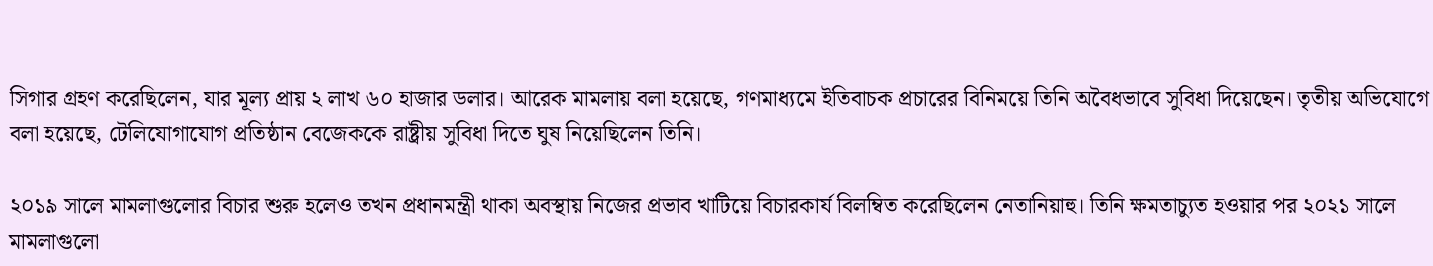সিগার গ্রহণ করেছিলেন, যার মূল্য প্রায় ২ লাখ ৬০ হাজার ডলার। আরেক মামলায় বলা হয়েছে, গণমাধ্যমে ইতিবাচক প্রচারের বিনিময়ে তিনি অবৈধভাবে সুবিধা দিয়েছেন। তৃতীয় অভিযোগে বলা হয়েছে, টেলিযোগাযোগ প্রতিষ্ঠান বেজেককে রাষ্ট্রীয় সুবিধা দিতে ঘুষ নিয়েছিলেন তিনি।

২০১৯ সালে মামলাগুলোর বিচার শুরু হলেও তখন প্রধানমন্ত্রী থাকা অবস্থায় নিজের প্রভাব খাটিয়ে বিচারকার্য বিলম্বিত করেছিলেন নেতানিয়াহু। তিনি ক্ষমতাচ্যুত হওয়ার পর ২০২১ সালে মামলাগুলো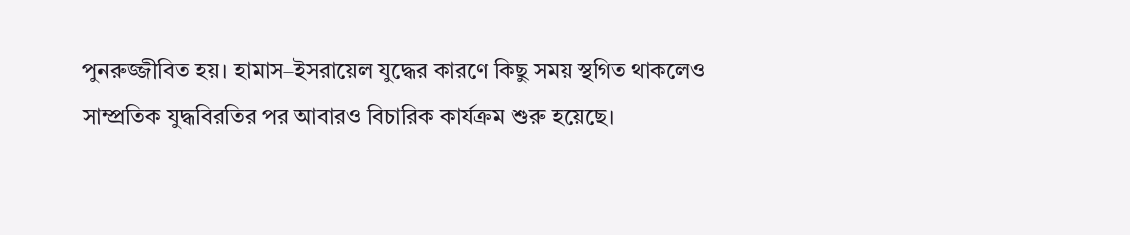পুনরুজ্জীবিত হয়। হামাস–ইসরায়েল যুদ্ধের কারণে কিছু সময় স্থগিত থাকলেও সাম্প্রতিক যুদ্ধবিরতির পর আবারও বিচারিক কার্যক্রম শুরু হয়েছে।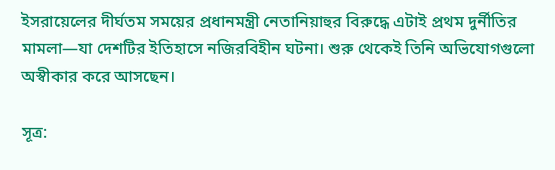ইসরায়েলের দীর্ঘতম সময়ের প্রধানমন্ত্রী নেতানিয়াহুর বিরুদ্ধে এটাই প্রথম দুর্নীতির মামলা—যা দেশটির ইতিহাসে নজিরবিহীন ঘটনা। শুরু থেকেই তিনি অভিযোগগুলো অস্বীকার করে আসছেন।

সূত্র: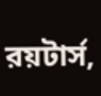রয়টার্স,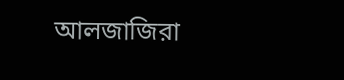আলজাজিরা